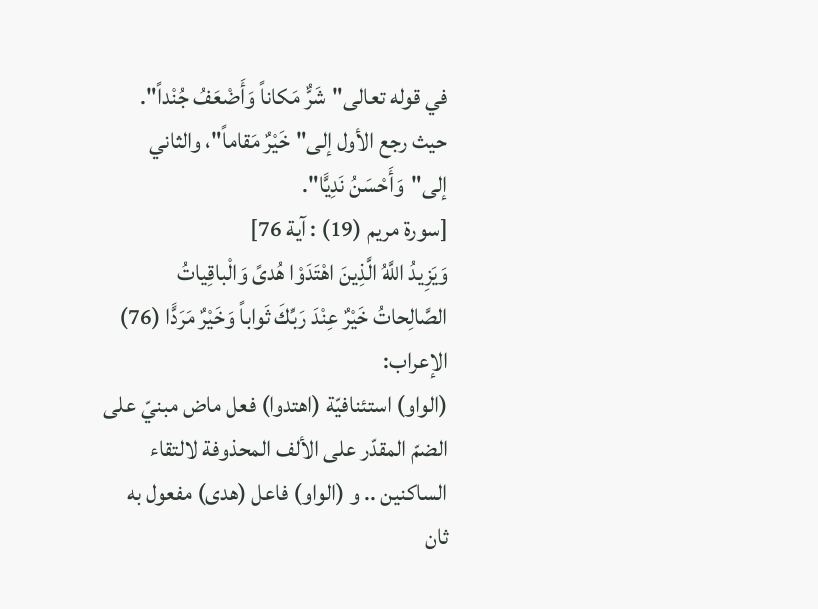في قوله تعالى"شَرٌّ مَكاناً وَأَضْعَفُ جُنْداً".
حيث رجع الأول إلى"خَيْرٌ مَقاماً"، والثاني إلى"وَأَحْسَنُ نَدِيًّا".
[سورة مريم (19) : آية 76]
وَيَزِيدُ اللَّهُ الَّذِينَ اهْتَدَوْا هُدىً وَالْباقِياتُ الصَّالِحاتُ خَيْرٌ عِنْدَ رَبِّكَ ثَواباً وَخَيْرٌ مَرَدًّا (76)
الإعراب:
(الواو) استئنافيّة (اهتدوا) فعل ماض مبنيّ على الضمّ المقدّر على الألف المحذوفة لالتقاء الساكنين .. و (الواو) فاعل (هدى) مفعول به ثان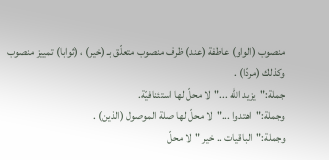منصوب (الواو) عاطفة (عند) ظرف منصوب متعلّق بـ (خير) ، (ثوابا) تمييز منصوب وكذلك (مردّا) .
جملة:"يزيد اللّه ..."لا محلّ لها استئنافيّة.
وجملة:"اهتدوا ..."لا محلّ لها صلة الموصول (الذين) .
وجملة:"الباقيات .. خير "لا محلّ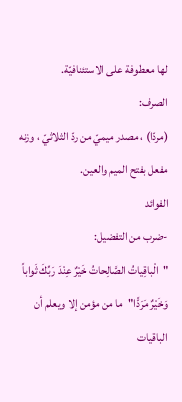لها معطوفة على الاستئنافيّة.
الصرف:
(مردّا) ، مصدر ميميّ من ردّ الثلاثيّ ، وزنه مفعل بفتح الميم والعين.
الفوائد
-ضرب من التفضيل:
"الْباقِياتُ الصَّالِحاتُ خَيْرٌ عِنْدَ رَبِّكَ ثَواباً وَخَيْرٌ مَرَدًّا"ما من مؤمن إلا ويعلم أن الباقيات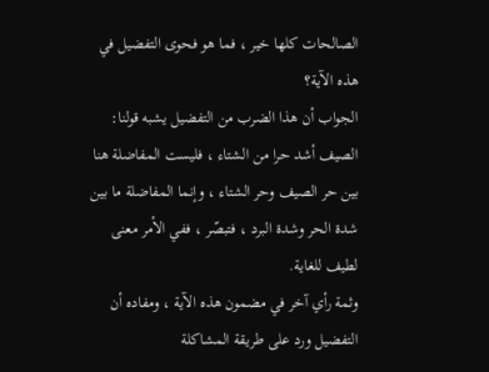الصالحات كلها خير ، فما هو فحوى التفضيل في هذه الآية؟
الجواب أن هذا الضرب من التفضيل يشبه قولنا: الصيف أشد حرا من الشتاء ، فليست المفاضلة هنا بين حر الصيف وحر الشتاء ، وإنما المفاضلة ما بين شدة الحر وشدة البرد ، فتبصّر ، ففي الأمر معنى لطيف للغاية.
وثمة رأي آخر في مضمون هذه الآية ، ومفاده أن التفضيل ورد على طريقة المشاكلة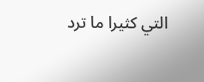التي كثيرا ما ترد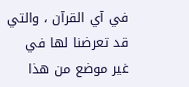في آي القرآن ، والتي قد تعرضنا لها في غير موضع من هذا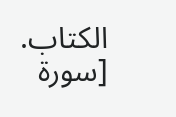الكتاب.
[سورة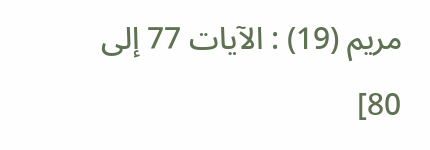مريم (19) : الآيات 77 إلى 80]